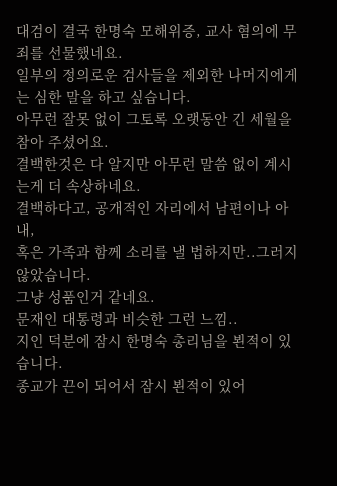대검이 결국 한명숙 모해위증, 교사 혐의에 무죄를 선물했네요.
일부의 정의로운 검사들을 제외한 나머지에게는 심한 말을 하고 싶습니다.
아무런 잘못 없이 그토록 오랫동안 긴 세월을 참아 주셨어요.
결백한것은 다 알지만 아무런 말씀 없이 계시는게 더 속상하네요.
결백하다고, 공개적인 자리에서 남편이나 아내,
혹은 가족과 함께 소리를 낼 법하지만..그러지 않았습니다.
그냥 성품인거 같네요.
문재인 대통령과 비슷한 그런 느낌..
지인 덕분에 잠시 한명숙 총리님을 뵌적이 있습니다.
종교가 끈이 되어서 잠시 뵌적이 있어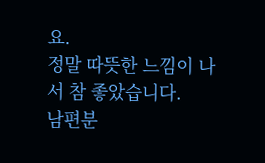요.
정말 따뜻한 느낌이 나서 참 좋았습니다.
남편분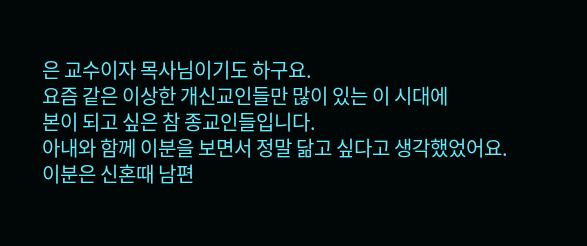은 교수이자 목사님이기도 하구요.
요즘 같은 이상한 개신교인들만 많이 있는 이 시대에
본이 되고 싶은 참 종교인들입니다.
아내와 함께 이분을 보면서 정말 닮고 싶다고 생각했었어요.
이분은 신혼때 남편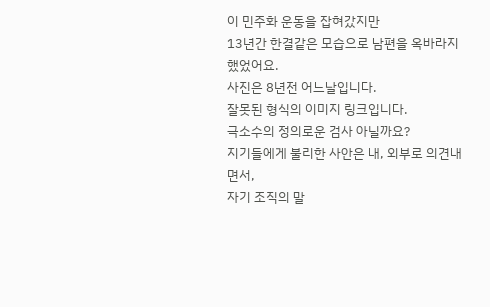이 민주화 운동을 잡혀갔지만
13년간 한결같은 모습으로 남편을 옥바라지 했었어요.
사진은 8년전 어느날입니다.
잘못된 형식의 이미지 링크입니다.
극소수의 정의로운 검사 아닐까요?
지기들에게 불리한 사안은 내, 외부로 의견내면서,
자기 조직의 말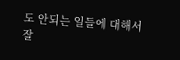도 안되는 일들에 대해서
잘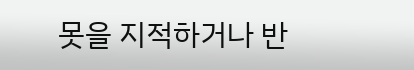못을 지적하거나 반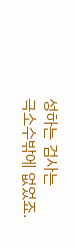성하는 검사는
극소수밖에 없었죠.